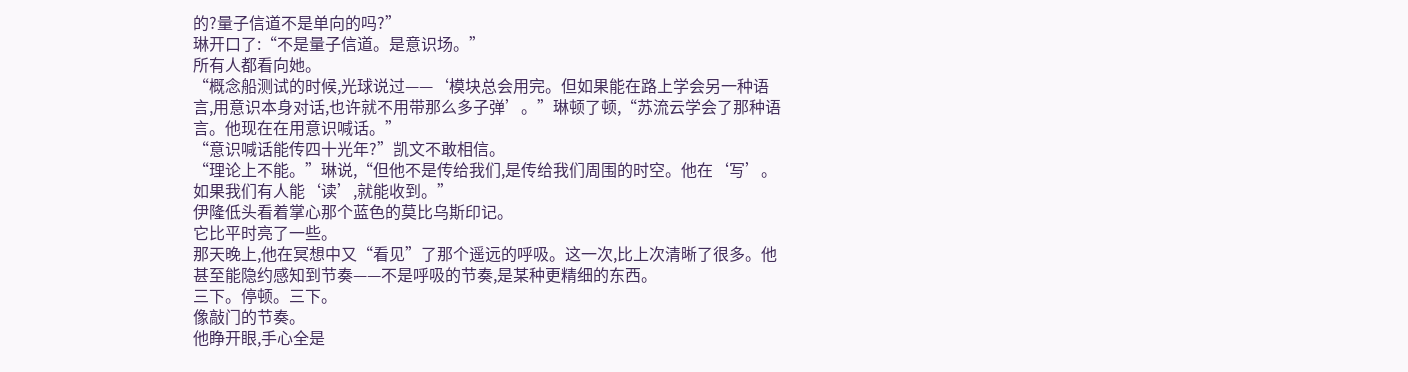的?量子信道不是单向的吗?”
琳开口了:“不是量子信道。是意识场。”
所有人都看向她。
“概念船测试的时候,光球说过——‘模块总会用完。但如果能在路上学会另一种语言,用意识本身对话,也许就不用带那么多子弹’。”琳顿了顿,“苏流云学会了那种语言。他现在在用意识喊话。”
“意识喊话能传四十光年?”凯文不敢相信。
“理论上不能。”琳说,“但他不是传给我们,是传给我们周围的时空。他在‘写’。如果我们有人能‘读’,就能收到。”
伊隆低头看着掌心那个蓝色的莫比乌斯印记。
它比平时亮了一些。
那天晚上,他在冥想中又“看见”了那个遥远的呼吸。这一次,比上次清晰了很多。他甚至能隐约感知到节奏——不是呼吸的节奏,是某种更精细的东西。
三下。停顿。三下。
像敲门的节奏。
他睁开眼,手心全是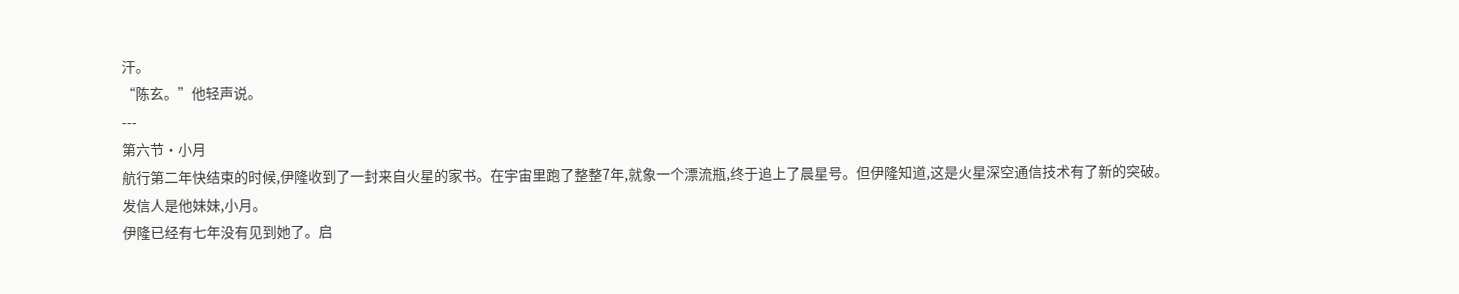汗。
“陈玄。”他轻声说。
---
第六节·小月
航行第二年快结束的时候,伊隆收到了一封来自火星的家书。在宇宙里跑了整整7年,就象一个漂流瓶,终于追上了晨星号。但伊隆知道,这是火星深空通信技术有了新的突破。
发信人是他妹妹,小月。
伊隆已经有七年没有见到她了。启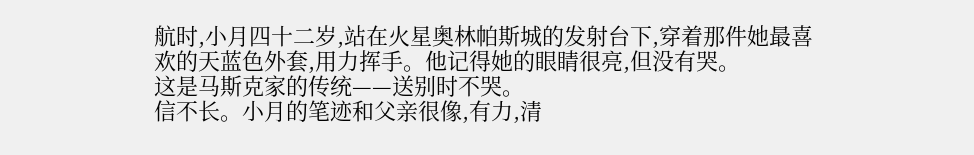航时,小月四十二岁,站在火星奥林帕斯城的发射台下,穿着那件她最喜欢的天蓝色外套,用力挥手。他记得她的眼睛很亮,但没有哭。
这是马斯克家的传统——送别时不哭。
信不长。小月的笔迹和父亲很像,有力,清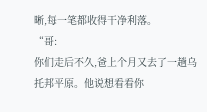晰,每一笔都收得干净利落。
“哥:
你们走后不久,爸上个月又去了一趟乌托邦平原。他说想看看你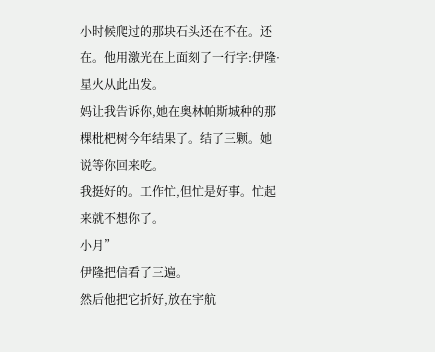小时候爬过的那块石头还在不在。还在。他用激光在上面刻了一行字:伊隆·星火从此出发。
妈让我告诉你,她在奥林帕斯城种的那棵枇杷树今年结果了。结了三颗。她说等你回来吃。
我挺好的。工作忙,但忙是好事。忙起来就不想你了。
小月”
伊隆把信看了三遍。
然后他把它折好,放在宇航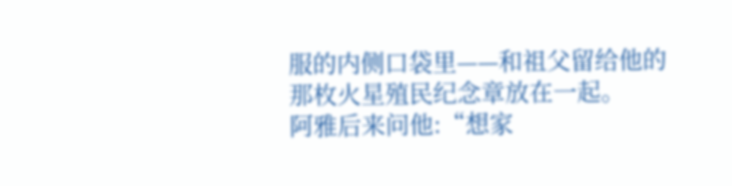服的内侧口袋里——和祖父留给他的那枚火星殖民纪念章放在一起。
阿雅后来问他:“想家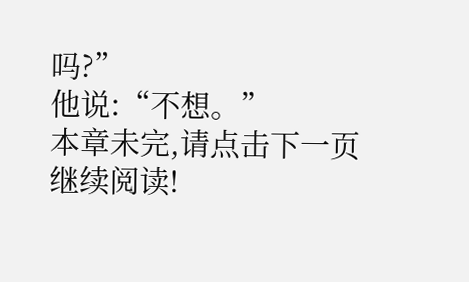吗?”
他说:“不想。”
本章未完,请点击下一页继续阅读!